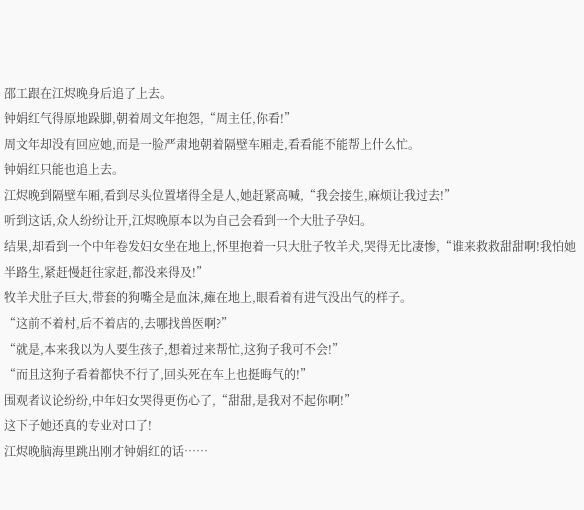邵工跟在江烬晚身后追了上去。
钟娟红气得原地跺脚,朝着周文年抱怨,“周主任,你看!”
周文年却没有回应她,而是一脸严肃地朝着隔壁车厢走,看看能不能帮上什么忙。
钟娟红只能也追上去。
江烬晚到隔壁车厢,看到尽头位置堵得全是人,她赶紧高喊,“我会接生,麻烦让我过去!”
听到这话,众人纷纷让开,江烬晚原本以为自己会看到一个大肚子孕妇。
结果,却看到一个中年卷发妇女坐在地上,怀里抱着一只大肚子牧羊犬,哭得无比凄惨,“谁来救救甜甜啊!我怕她半路生,紧赶慢赶往家赶,都没来得及!”
牧羊犬肚子巨大,带套的狗嘴全是血沫,瘫在地上,眼看着有进气没出气的样子。
“这前不着村,后不着店的,去哪找兽医啊?”
“就是,本来我以为人要生孩子,想着过来帮忙,这狗子我可不会!”
“而且这狗子看着都快不行了,回头死在车上也挺晦气的!”
围观者议论纷纷,中年妇女哭得更伤心了,“甜甜,是我对不起你啊!”
这下子她还真的专业对口了!
江烬晚脑海里跳出刚才钟娟红的话……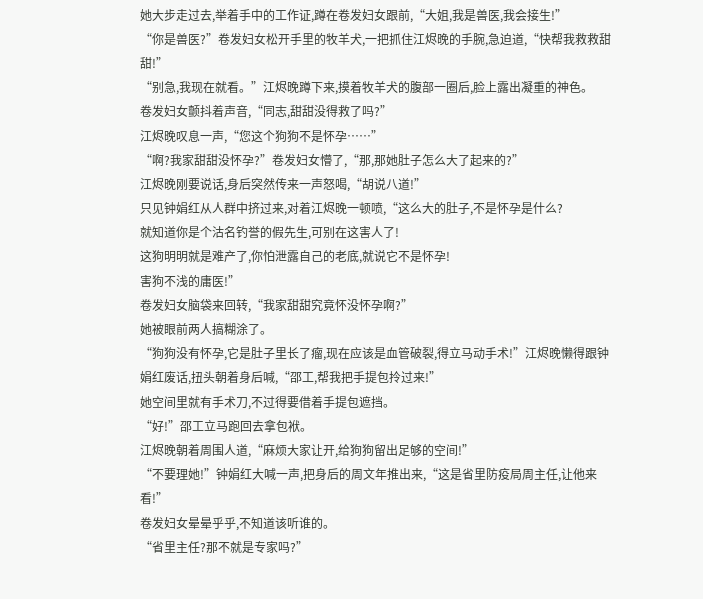她大步走过去,举着手中的工作证,蹲在卷发妇女跟前,“大姐,我是兽医,我会接生!”
“你是兽医?”卷发妇女松开手里的牧羊犬,一把抓住江烬晚的手腕,急迫道,“快帮我救救甜甜!”
“别急,我现在就看。”江烬晚蹲下来,摸着牧羊犬的腹部一圈后,脸上露出凝重的神色。
卷发妇女颤抖着声音,“同志,甜甜没得救了吗?”
江烬晚叹息一声,“您这个狗狗不是怀孕……”
“啊?我家甜甜没怀孕?”卷发妇女懵了,“那,那她肚子怎么大了起来的?”
江烬晚刚要说话,身后突然传来一声怒喝,“胡说八道!”
只见钟娟红从人群中挤过来,对着江烬晚一顿喷,“这么大的肚子,不是怀孕是什么?
就知道你是个沽名钓誉的假先生,可别在这害人了!
这狗明明就是难产了,你怕泄露自己的老底,就说它不是怀孕!
害狗不浅的庸医!”
卷发妇女脑袋来回转,“我家甜甜究竟怀没怀孕啊?”
她被眼前两人搞糊涂了。
“狗狗没有怀孕,它是肚子里长了瘤,现在应该是血管破裂,得立马动手术!”江烬晚懒得跟钟娟红废话,扭头朝着身后喊,“邵工,帮我把手提包拎过来!”
她空间里就有手术刀,不过得要借着手提包遮挡。
“好!”邵工立马跑回去拿包袱。
江烬晚朝着周围人道,“麻烦大家让开,给狗狗留出足够的空间!”
“不要理她!”钟娟红大喊一声,把身后的周文年推出来,“这是省里防疫局周主任,让他来看!”
卷发妇女晕晕乎乎,不知道该听谁的。
“省里主任?那不就是专家吗?”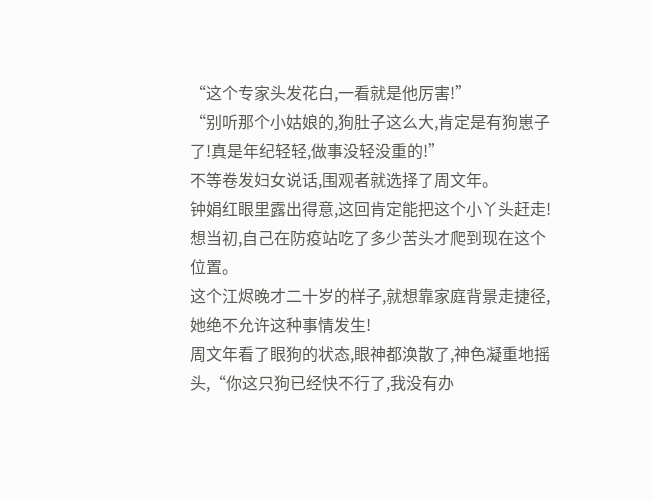“这个专家头发花白,一看就是他厉害!”
“别听那个小姑娘的,狗肚子这么大,肯定是有狗崽子了!真是年纪轻轻,做事没轻没重的!”
不等卷发妇女说话,围观者就选择了周文年。
钟娟红眼里露出得意,这回肯定能把这个小丫头赶走!
想当初,自己在防疫站吃了多少苦头才爬到现在这个位置。
这个江烬晚才二十岁的样子,就想靠家庭背景走捷径,她绝不允许这种事情发生!
周文年看了眼狗的状态,眼神都涣散了,神色凝重地摇头,“你这只狗已经快不行了,我没有办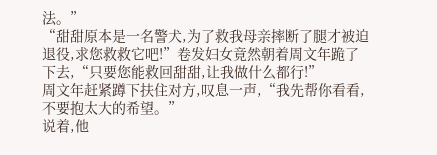法。”
“甜甜原本是一名警犬,为了救我母亲摔断了腿才被迫退役,求您救救它吧!”卷发妇女竟然朝着周文年跪了下去,“只要您能救回甜甜,让我做什么都行!”
周文年赶紧蹲下扶住对方,叹息一声,“我先帮你看看,不要抱太大的希望。”
说着,他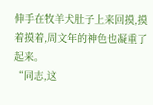伸手在牧羊犬肚子上来回摸,摸着摸着,周文年的神色也凝重了起来。
“同志,这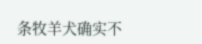条牧羊犬确实不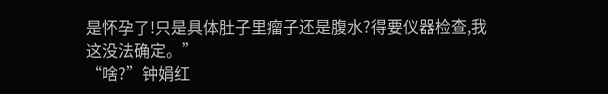是怀孕了!只是具体肚子里瘤子还是腹水?得要仪器检查,我这没法确定。”
“啥?”钟娟红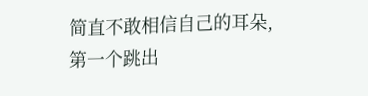简直不敢相信自己的耳朵,第一个跳出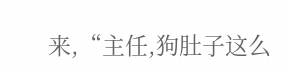来,“主任,狗肚子这么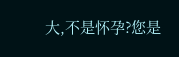大,不是怀孕?您是